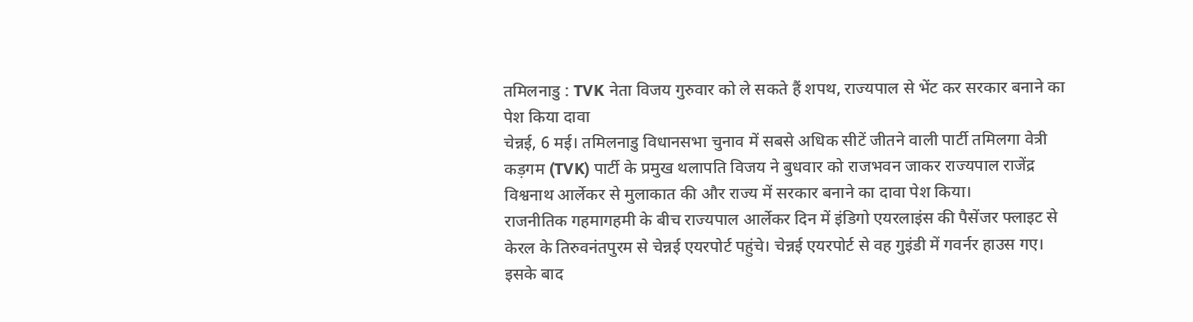तमिलनाडु : TVK नेता विजय गुरुवार को ले सकते हैं शपथ, राज्यपाल से भेंट कर सरकार बनाने का पेश किया दावा
चेन्नई, 6 मई। तमिलनाडु विधानसभा चुनाव में सबसे अधिक सीटें जीतने वाली पार्टी तमिलगा वेत्री कड़गम (TVK) पार्टी के प्रमुख थलापति विजय ने बुधवार को राजभवन जाकर राज्यपाल राजेंद्र विश्वनाथ आर्लेकर से मुलाकात की और राज्य में सरकार बनाने का दावा पेश किया।
राजनीतिक गहमागहमी के बीच राज्यपाल आर्लेकर दिन में इंडिगो एयरलाइंस की पैसेंजर फ्लाइट से केरल के तिरुवनंतपुरम से चेन्नई एयरपोर्ट पहुंचे। चेन्नई एयरपोर्ट से वह गुइंडी में गवर्नर हाउस गए। इसके बाद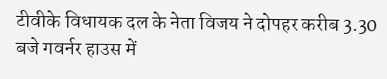टीवीके विधायक दल के नेता विजय ने दोपहर करीब 3.30 बजे गवर्नर हाउस में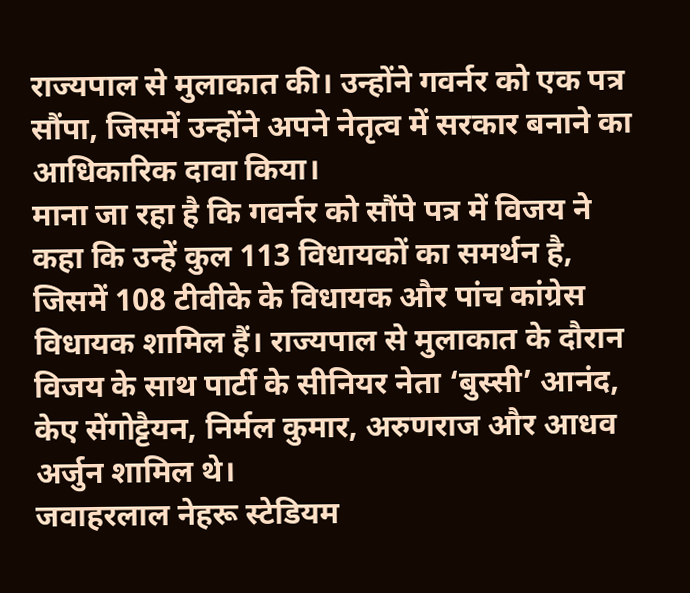राज्यपाल से मुलाकात की। उन्होंने गवर्नर को एक पत्र सौंपा, जिसमें उन्होंने अपने नेतृत्व में सरकार बनाने का आधिकारिक दावा किया।
माना जा रहा है कि गवर्नर को सौंपे पत्र में विजय ने कहा कि उन्हें कुल 113 विधायकों का समर्थन है, जिसमें 108 टीवीके के विधायक और पांच कांग्रेस विधायक शामिल हैं। राज्यपाल से मुलाकात के दौरान विजय के साथ पार्टी के सीनियर नेता ‘बुस्सी’ आनंद, केए सेंगोट्टैयन, निर्मल कुमार, अरुणराज और आधव अर्जुन शामिल थे।
जवाहरलाल नेहरू स्टेडियम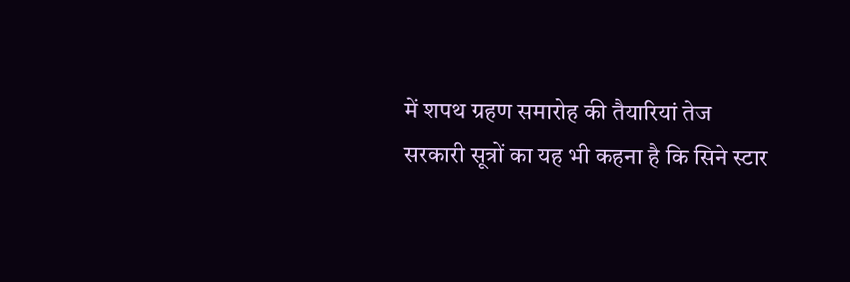में शपथ ग्रहण समारोह की तैयारियां तेज
सरकारी सूत्रों का यह भी कहना है कि सिने स्टार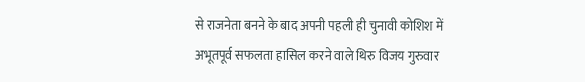से राजनेता बनने के बाद अपनी पहली ही चुनावी कोशिश में अभूतपूर्व सफलता हासिल करने वाले थिरु विजय गुरुवार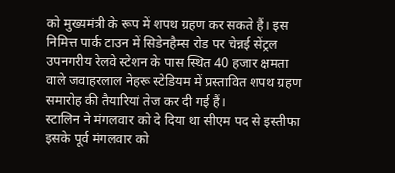को मुख्यमंत्री के रूप में शपथ ग्रहण कर सकते हैं। इस निमित्त पार्क टाउन में सिडेनहैम्स रोड पर चेन्नई सेंट्रल उपनगरीय रेलवे स्टेशन के पास स्थित 40 हजार क्षमता वाले जवाहरलाल नेहरू स्टेडियम में प्रस्तावित शपथ ग्रहण समारोह की तैयारियां तेज कर दी गई हैं।
स्टालिन ने मंगलवार को दे दिया था सीएम पद से इस्तीफा
इसके पूर्व मंगलवार को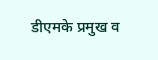डीएमके प्रमुख व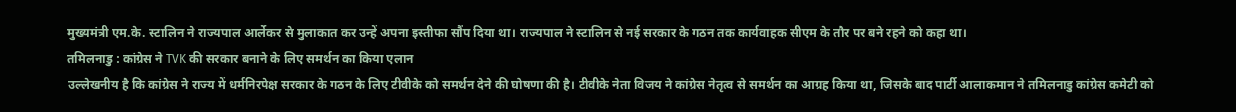मुख्यमंत्री एम.के. स्टालिन ने राज्यपाल आर्लेकर से मुलाकात कर उन्हें अपना इस्तीफा सौंप दिया था। राज्यपाल ने स्टालिन से नई सरकार के गठन तक कार्यवाहक सीएम के तौर पर बने रहने को कहा था।
तमिलनाडु : कांग्रेस ने TVK की सरकार बनाने के लिए समर्थन का किया एलान
उल्लेखनीय है कि कांग्रेस ने राज्य में धर्मनिरपेक्ष सरकार के गठन के लिए टीवीके को समर्थन देने की घोषणा की है। टीवीके नेता विजय ने कांग्रेस नेतृत्व से समर्थन का आग्रह किया था, जिसके बाद पार्टी आलाकमान ने तमिलनाडु कांग्रेस कमेटी को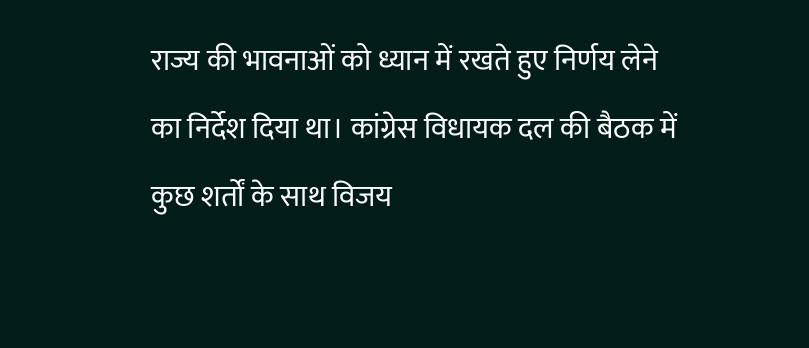राज्य की भावनाओं को ध्यान में रखते हुए निर्णय लेने का निर्देश दिया था। कांग्रेस विधायक दल की बैठक में कुछ शर्तों के साथ विजय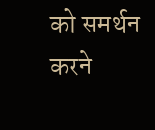को समर्थन करने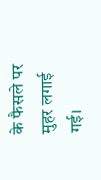के फैसले पर मुहर लगाई गई।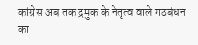कांग्रेस अब तक द्रमुक के नेतृत्व वाले गठबंधन का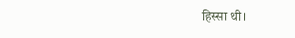हिस्सा थी।